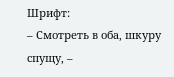Шрифт:
– Смотреть в оба, шкуру спущу, –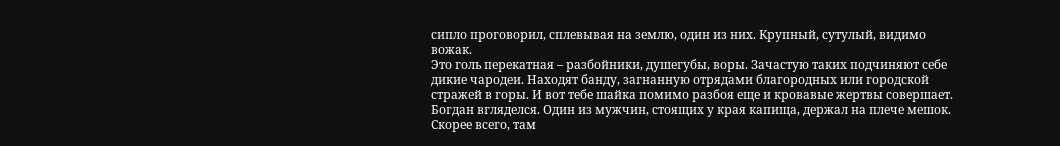сипло проговорил, сплевывая на землю, один из них. Крупный, сутулый, видимо вожак.
Это голь перекатная – разбойники, душегубы, воры. Зачастую таких подчиняют себе дикие чародеи. Находят банду, загнанную отрядами благородных или городской стражей в горы. И вот тебе шайка помимо разбоя еще и кровавые жертвы совершает.
Богдан вгляделся. Один из мужчин, стоящих у края капища, держал на плече мешок. Скорее всего, там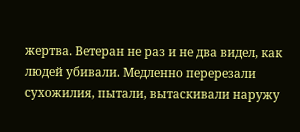жертва. Ветеран не раз и не два видел, как людей убивали. Медленно перерезали сухожилия, пытали, вытаскивали наружу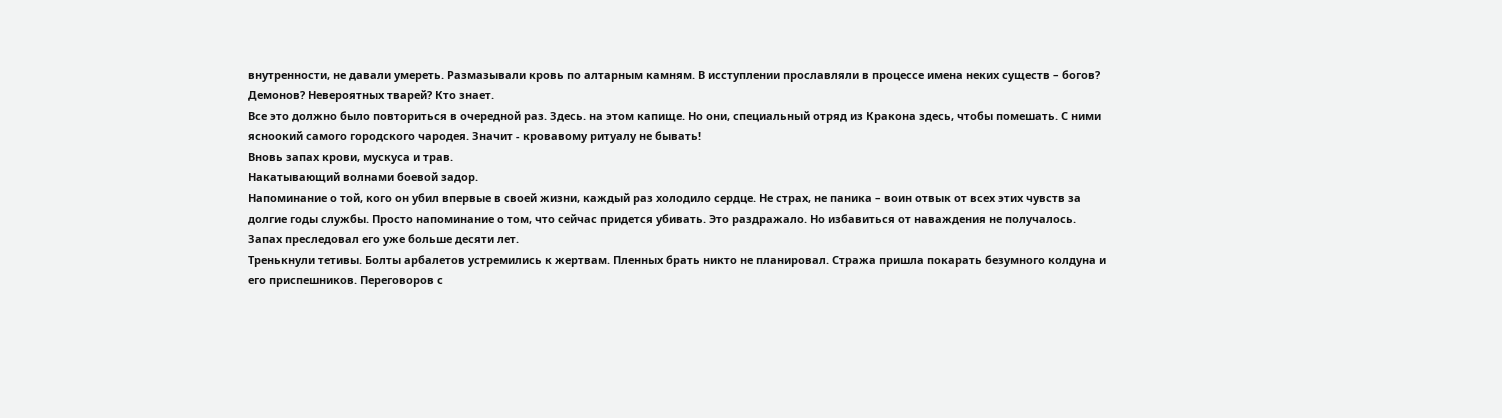внутренности, не давали умереть. Размазывали кровь по алтарным камням. В исступлении прославляли в процессе имена неких существ – богов? Демонов? Невероятных тварей? Кто знает.
Все это должно было повториться в очередной раз. Здесь. на этом капище. Но они, специальный отряд из Кракона здесь, чтобы помешать. С ними ясноокий самого городского чародея. Значит - кровавому ритуалу не бывать!
Вновь запах крови, мускуса и трав.
Накатывающий волнами боевой задор.
Напоминание о той, кого он убил впервые в своей жизни, каждый раз холодило сердце. Не страх, не паника – воин отвык от всех этих чувств за долгие годы службы. Просто напоминание о том, что сейчас придется убивать. Это раздражало. Но избавиться от наваждения не получалось. Запах преследовал его уже больше десяти лет.
Тренькнули тетивы. Болты арбалетов устремились к жертвам. Пленных брать никто не планировал. Стража пришла покарать безумного колдуна и его приспешников. Переговоров с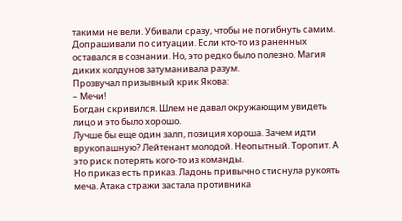такими не вели. Убивали сразу, чтобы не погибнуть самим. Допрашивали по ситуации. Если кто-то из раненных оставался в сознании. Но, это редко было полезно. Магия диких колдунов затуманивала разум.
Прозвучал призывный крик Якова:
– Мечи!
Богдан скривился. Шлем не давал окружающим увидеть лицо и это было хорошо.
Лучше бы еще один залп, позиция хороша. Зачем идти врукопашную? Лейтенант молодой. Неопытный. Торопит. А это риск потерять кого-то из команды.
Но приказ есть приказ. Ладонь привычно стиснула рукоять меча. Атака стражи застала противника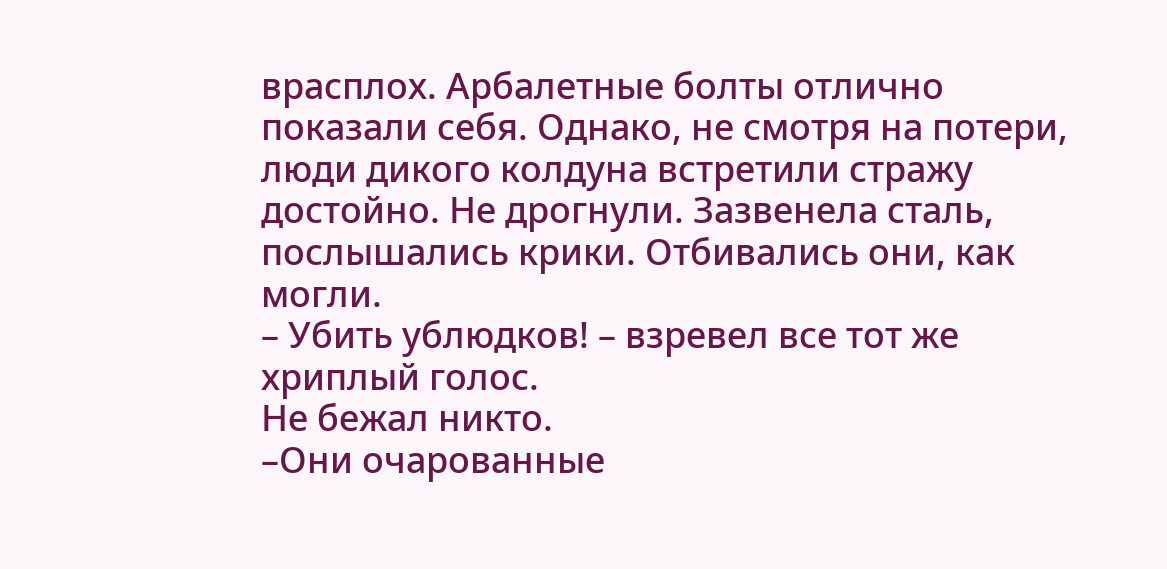врасплох. Арбалетные болты отлично показали себя. Однако, не смотря на потери, люди дикого колдуна встретили стражу достойно. Не дрогнули. Зазвенела сталь, послышались крики. Отбивались они, как могли.
– Убить ублюдков! – взревел все тот же хриплый голос.
Не бежал никто.
–Они очарованные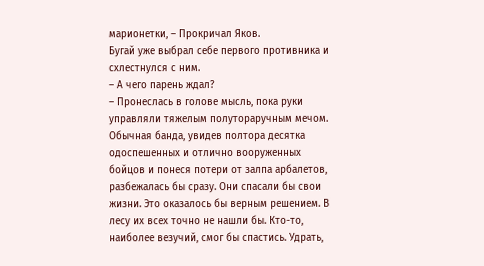марионетки, – Прокричал Яков.
Бугай уже выбрал себе первого противника и схлестнулся с ним.
– А чего парень ждал?
– Пронеслась в голове мысль, пока руки управляли тяжелым полутораручным мечом.
Обычная банда, увидев полтора десятка одоспешенных и отлично вооруженных бойцов и понеся потери от залпа арбалетов, разбежалась бы сразу. Они спасали бы свои жизни. Это оказалось бы верным решением. В лесу их всех точно не нашли бы. Кто-то, наиболее везучий, смог бы спастись. Удрать,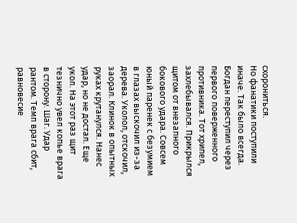схорониться.
Но фанатики поступили иначе. Так было всегда.
Богдан переступил через первого поверженного противника. Тот хрипел, захлебывался. Прикрылся щитом от внезапного бокового удара. Совсем юный паренек с безумием в глазах выскочил из-за дерева. Уколол, отскочил, заорал. Клинок в опытных руках крутанулся. Нанес удар, но не достал. Еще укол. На этот раз щит тезнично увел копье врага в сторону. Шаг. Удар рантом. Темп врага сбит, равновесие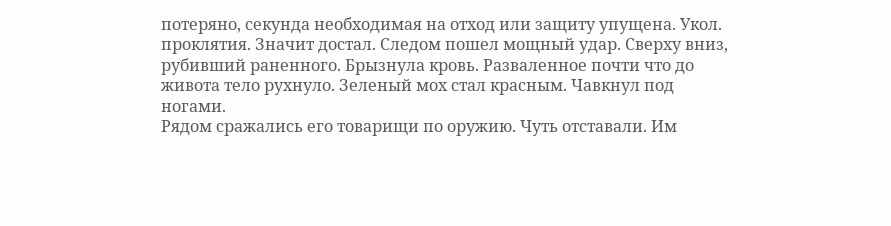потеряно, секунда необходимая на отход или защиту упущена. Укол. проклятия. Значит достал. Следом пошел мощный удар. Сверху вниз, рубивший раненного. Брызнула кровь. Разваленное почти что до живота тело рухнуло. Зеленый мох стал красным. Чавкнул под ногами.
Рядом сражались его товарищи по оружию. Чуть отставали. Им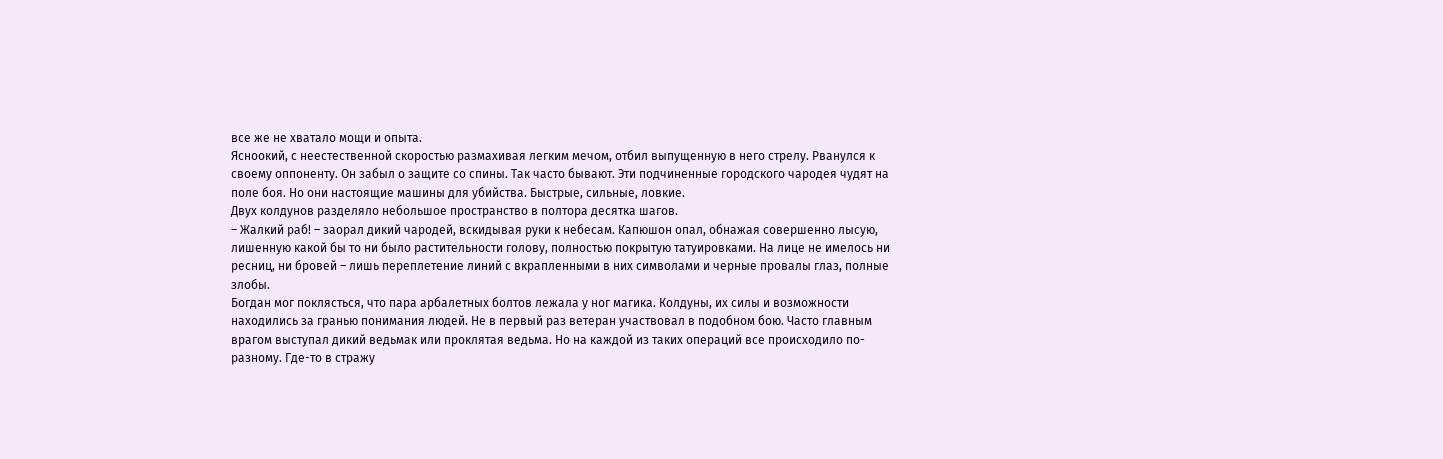все же не хватало мощи и опыта.
Ясноокий, с неестественной скоростью размахивая легким мечом, отбил выпущенную в него стрелу. Рванулся к своему оппоненту. Он забыл о защите со спины. Так часто бывают. Эти подчиненные городского чародея чудят на поле боя. Но они настоящие машины для убийства. Быстрые, сильные, ловкие.
Двух колдунов разделяло небольшое пространство в полтора десятка шагов.
– Жалкий раб! – заорал дикий чародей, вскидывая руки к небесам. Капюшон опал, обнажая совершенно лысую, лишенную какой бы то ни было растительности голову, полностью покрытую татуировками. На лице не имелось ни ресниц, ни бровей – лишь переплетение линий с вкрапленными в них символами и черные провалы глаз, полные злобы.
Богдан мог поклясться, что пара арбалетных болтов лежала у ног магика. Колдуны, их силы и возможности находились за гранью понимания людей. Не в первый раз ветеран участвовал в подобном бою. Часто главным врагом выступал дикий ведьмак или проклятая ведьма. Но на каждой из таких операций все происходило по-разному. Где-то в стражу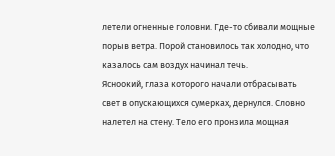летели огненные головни. Где-то сбивали мощные порыв ветра. Порой становилось так холодно, что казалось сам воздух начинал течь.
Ясноокий, глаза которого начали отбрасывать свет в опускающихся сумерках, дернулся. Словно налетел на стену. Тело его пронзила мощная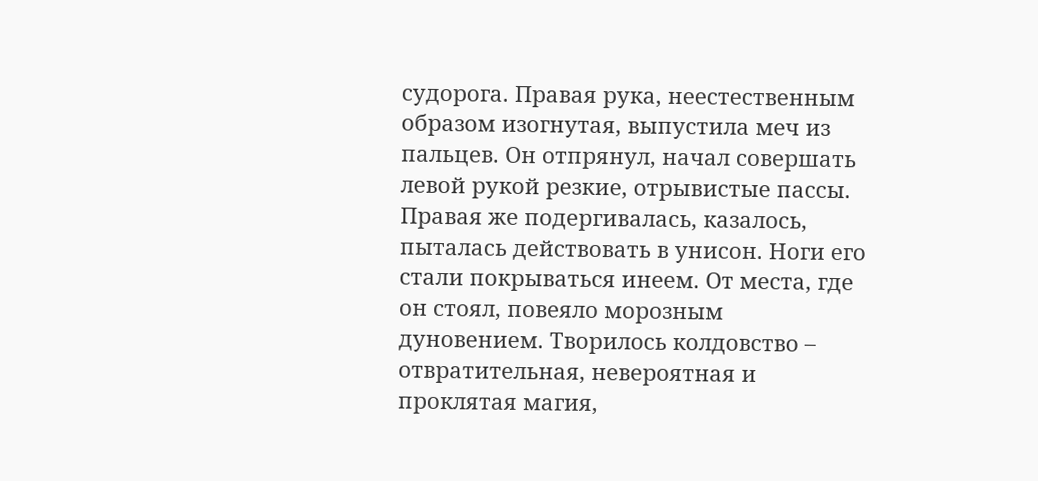судорога. Правая рука, неестественным образом изогнутая, выпустила меч из пальцев. Он отпрянул, начал совершать левой рукой резкие, отрывистые пассы. Правая же подергивалась, казалось, пыталась действовать в унисон. Ноги его стали покрываться инеем. От места, где он стоял, повеяло морозным дуновением. Творилось колдовство – отвратительная, невероятная и проклятая магия,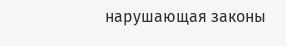нарушающая законы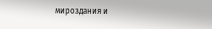мироздания и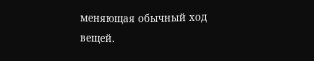меняющая обычный ход вещей.